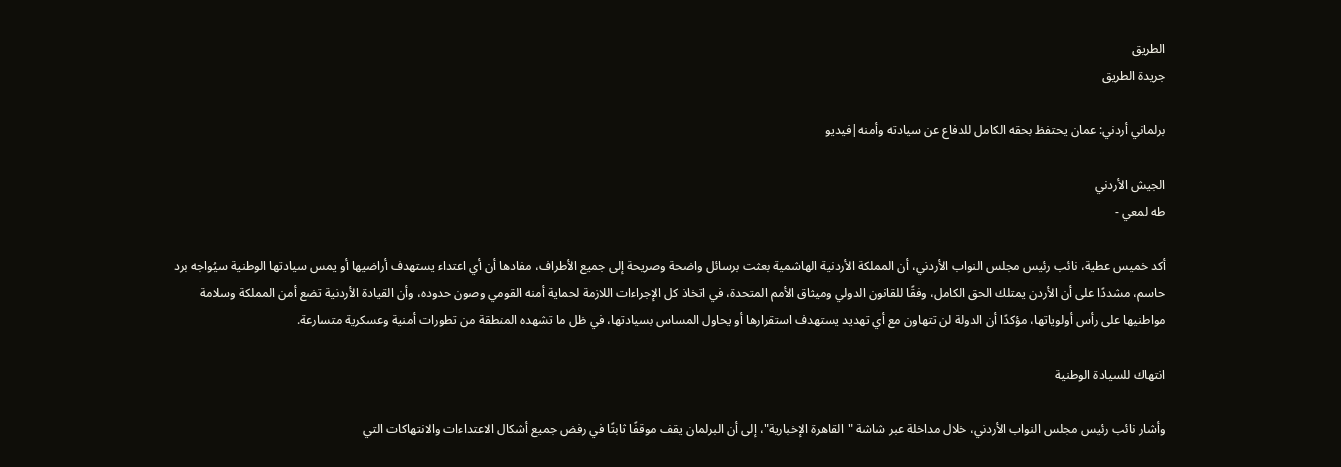الطريق
جريدة الطريق

برلماني أردني: عمان يحتفظ بحقه الكامل للدفاع عن سيادته وأمنه|فيديو

الجيش الأردني
طه لمعي -

أكد خميس عطية، نائب رئيس مجلس النواب الأردني، أن المملكة الأردنية الهاشمية بعثت برسائل واضحة وصريحة إلى جميع الأطراف، مفادها أن أي اعتداء يستهدف أراضيها أو يمس سيادتها الوطنية سيُواجه برد حاسم، مشددًا على أن الأردن يمتلك الحق الكامل، وفقًا للقانون الدولي وميثاق الأمم المتحدة، في اتخاذ كل الإجراءات اللازمة لحماية أمنه القومي وصون حدوده، وأن القيادة الأردنية تضع أمن المملكة وسلامة مواطنيها على رأس أولوياتها، مؤكدًا أن الدولة لن تتهاون مع أي تهديد يستهدف استقرارها أو يحاول المساس بسيادتها، في ظل ما تشهده المنطقة من تطورات أمنية وعسكرية متسارعة.

انتهاك للسيادة الوطنية

وأشار نائب رئيس مجلس النواب الأردني، خلال مداخلة عبر شاشة "القاهرة الإخبارية"، إلى أن البرلمان يقف موقفًا ثابتًا في رفض جميع أشكال الاعتداءات والانتهاكات التي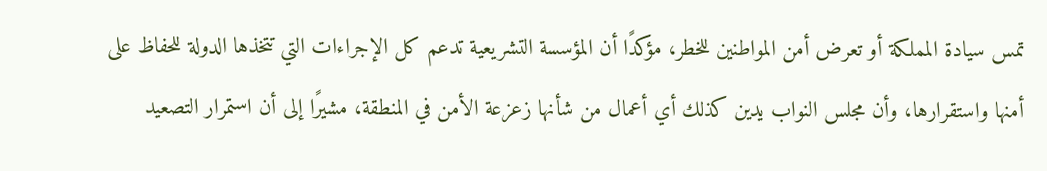تمس سيادة المملكة أو تعرض أمن المواطنين للخطر، مؤكدًا أن المؤسسة التشريعية تدعم كل الإجراءات التي تتخذها الدولة للحفاظ على أمنها واستقرارها، وأن مجلس النواب يدين كذلك أي أعمال من شأنها زعزعة الأمن في المنطقة، مشيرًا إلى أن استمرار التصعيد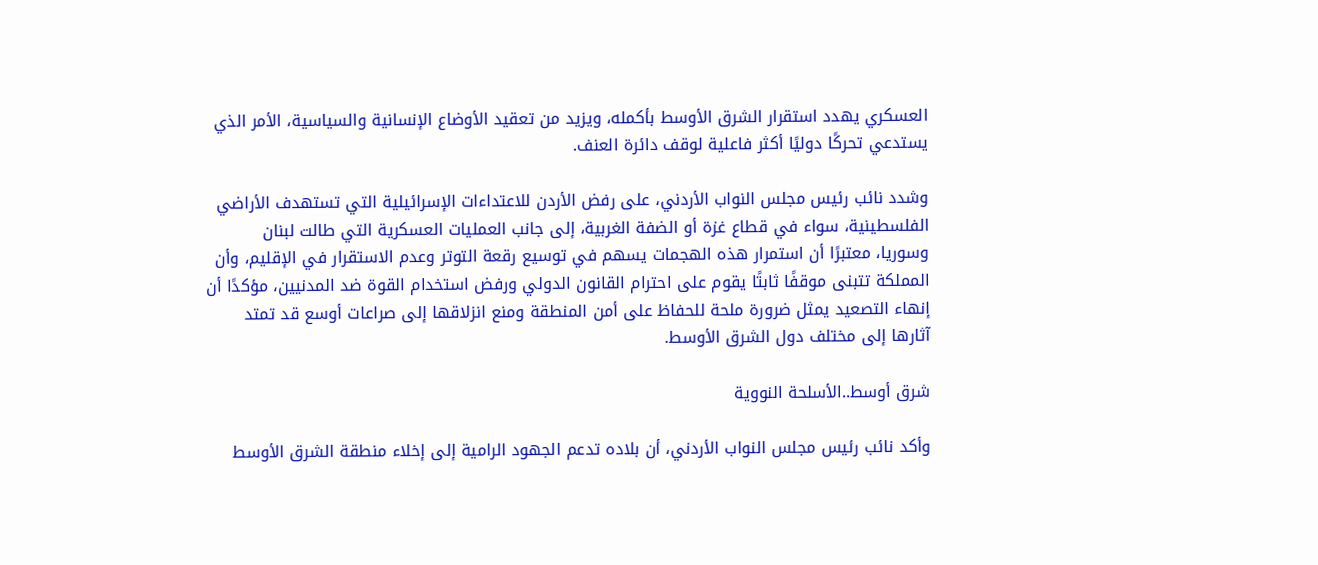العسكري يهدد استقرار الشرق الأوسط بأكمله، ويزيد من تعقيد الأوضاع الإنسانية والسياسية، الأمر الذي يستدعي تحركًا دوليًا أكثر فاعلية لوقف دائرة العنف.

وشدد نائب رئيس مجلس النواب الأردني، على رفض الأردن للاعتداءات الإسرائيلية التي تستهدف الأراضي الفلسطينية، سواء في قطاع غزة أو الضفة الغربية، إلى جانب العمليات العسكرية التي طالت لبنان وسوريا، معتبرًا أن استمرار هذه الهجمات يسهم في توسيع رقعة التوتر وعدم الاستقرار في الإقليم، وأن المملكة تتبنى موقفًا ثابتًا يقوم على احترام القانون الدولي ورفض استخدام القوة ضد المدنيين، مؤكدًا أن إنهاء التصعيد يمثل ضرورة ملحة للحفاظ على أمن المنطقة ومنع انزلاقها إلى صراعات أوسع قد تمتد آثارها إلى مختلف دول الشرق الأوسط.

شرق أوسط..الأسلحة النووية

وأكد نائب رئيس مجلس النواب الأردني، أن بلاده تدعم الجهود الرامية إلى إخلاء منطقة الشرق الأوسط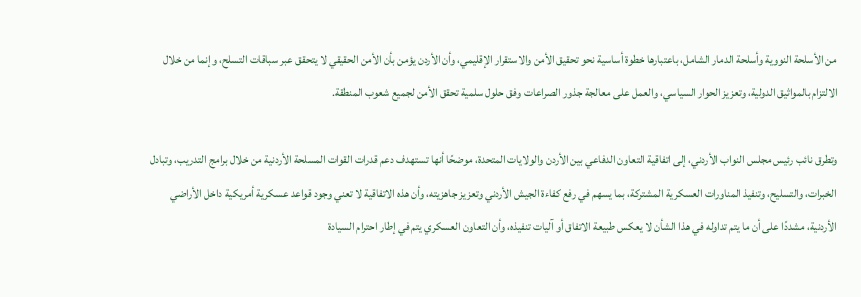من الأسلحة النووية وأسلحة الدمار الشامل، باعتبارها خطوة أساسية نحو تحقيق الأمن والاستقرار الإقليمي، وأن الأردن يؤمن بأن الأمن الحقيقي لا يتحقق عبر سباقات التسلح، وإنما من خلال الالتزام بالمواثيق الدولية، وتعزيز الحوار السياسي، والعمل على معالجة جذور الصراعات وفق حلول سلمية تحقق الأمن لجميع شعوب المنطقة.

وتطرق نائب رئيس مجلس النواب الأردني، إلى اتفاقية التعاون الدفاعي بين الأردن والولايات المتحدة، موضحًا أنها تستهدف دعم قدرات القوات المسلحة الأردنية من خلال برامج التدريب، وتبادل الخبرات، والتسليح، وتنفيذ المناورات العسكرية المشتركة، بما يسهم في رفع كفاءة الجيش الأردني وتعزيز جاهزيته، وأن هذه الاتفاقية لا تعني وجود قواعد عسكرية أمريكية داخل الأراضي الأردنية، مشددًا على أن ما يتم تداوله في هذا الشأن لا يعكس طبيعة الاتفاق أو آليات تنفيذه، وأن التعاون العسكري يتم في إطار احترام السيادة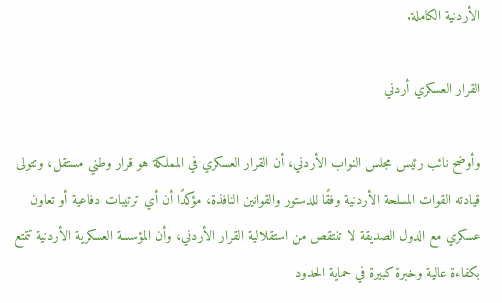الأردنية الكاملة.

القرار العسكري أردني

وأوضح نائب رئيس مجلس النواب الأردني، أن القرار العسكري في المملكة هو قرار وطني مستقل، وتتولى قيادته القوات المسلحة الأردنية وفقًا للدستور والقوانين النافذة، مؤكدًا أن أي ترتيبات دفاعية أو تعاون عسكري مع الدول الصديقة لا تنتقص من استقلالية القرار الأردني، وأن المؤسسة العسكرية الأردنية تتمتع بكفاءة عالية وخبرة كبيرة في حماية الحدود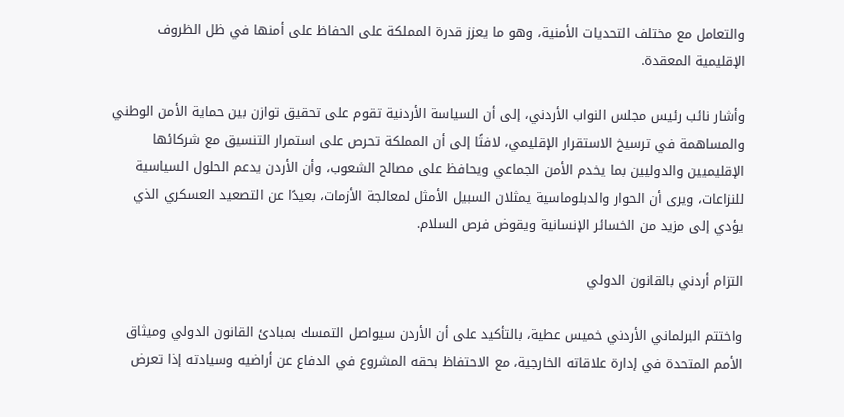والتعامل مع مختلف التحديات الأمنية، وهو ما يعزز قدرة المملكة على الحفاظ على أمنها في ظل الظروف الإقليمية المعقدة.

وأشار نائب رئيس مجلس النواب الأردني، إلى أن السياسة الأردنية تقوم على تحقيق توازن بين حماية الأمن الوطني والمساهمة في ترسيخ الاستقرار الإقليمي، لافتًا إلى أن المملكة تحرص على استمرار التنسيق مع شركائها الإقليميين والدوليين بما يخدم الأمن الجماعي ويحافظ على مصالح الشعوب، وأن الأردن يدعم الحلول السياسية للنزاعات، ويرى أن الحوار والدبلوماسية يمثلان السبيل الأمثل لمعالجة الأزمات، بعيدًا عن التصعيد العسكري الذي يؤدي إلى مزيد من الخسائر الإنسانية ويقوض فرص السلام.

التزام أردني بالقانون الدولي

واختتم البرلماني الأردني خميس عطية، بالتأكيد على أن الأردن سيواصل التمسك بمبادئ القانون الدولي وميثاق الأمم المتحدة في إدارة علاقاته الخارجية، مع الاحتفاظ بحقه المشروع في الدفاع عن أراضيه وسيادته إذا تعرض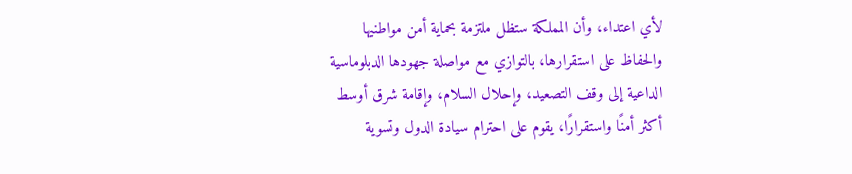لأي اعتداء، وأن المملكة ستظل ملتزمة بحماية أمن مواطنيها والحفاظ على استقرارها، بالتوازي مع مواصلة جهودها الدبلوماسية الداعية إلى وقف التصعيد، وإحلال السلام، وإقامة شرق أوسط أكثر أمنًا واستقرارًا، يقوم على احترام سيادة الدول وتسوية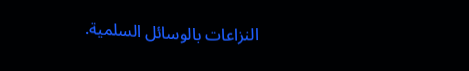النزاعات بالوسائل السلمية.